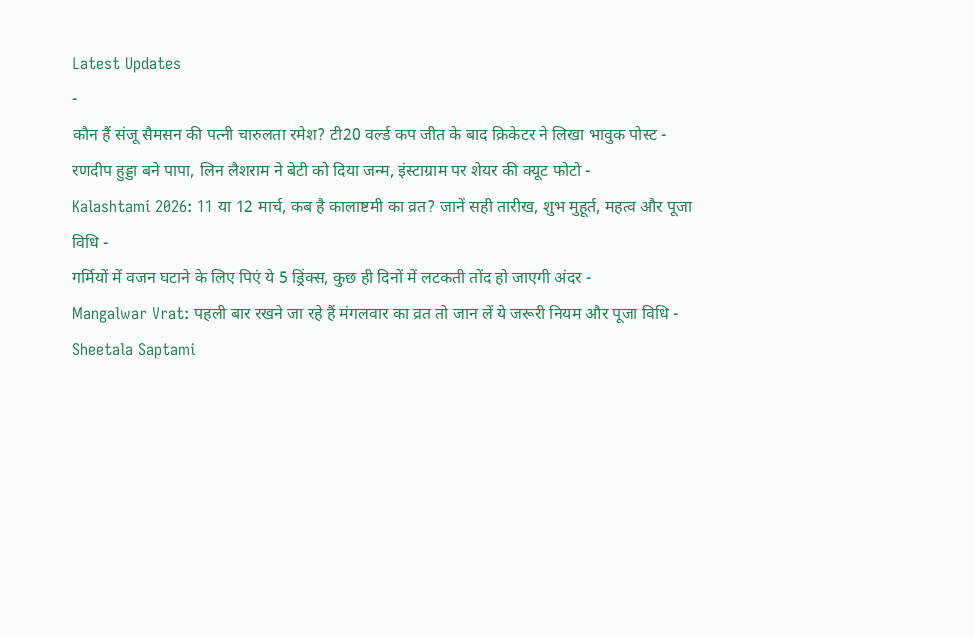Latest Updates
-
कौन हैं संजू सैमसन की पत्नी चारुलता रमेश? टी20 वर्ल्ड कप जीत के बाद क्रिकेटर ने लिखा भावुक पोस्ट -
रणदीप हुड्डा बने पापा, लिन लैशराम ने बेटी को दिया जन्म, इंस्टाग्राम पर शेयर की क्यूट फोटो -
Kalashtami 2026: 11 या 12 मार्च, कब है कालाष्टमी का व्रत? जानें सही तारीख, शुभ मुहूर्त, महत्व और पूजा विधि -
गर्मियों में वजन घटाने के लिए पिएं ये 5 ड्रिंक्स, कुछ ही दिनों में लटकती तोंद हो जाएगी अंदर -
Mangalwar Vrat: पहली बार रखने जा रहे हैं मंगलवार का व्रत तो जान लें ये जरूरी नियम और पूजा विधि -
Sheetala Saptami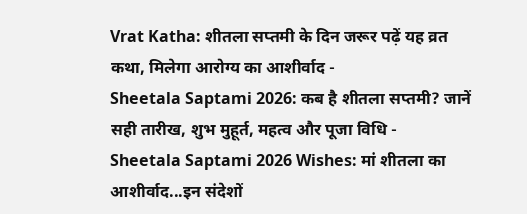Vrat Katha: शीतला सप्तमी के दिन जरूर पढ़ें यह व्रत कथा, मिलेगा आरोग्य का आशीर्वाद -
Sheetala Saptami 2026: कब है शीतला सप्तमी? जानें सही तारीख, शुभ मुहूर्त, महत्व और पूजा विधि -
Sheetala Saptami 2026 Wishes: मां शीतला का आशीर्वाद...इन संदेशों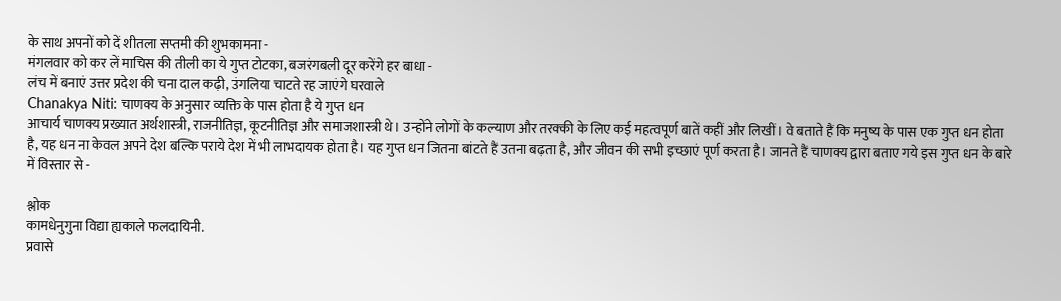के साथ अपनों को दें शीतला सप्तमी की शुभकामना -
मंगलवार को कर लें माचिस की तीली का ये गुप्त टोटका, बजरंगबली दूर करेंगे हर बाधा -
लंच में बनाएं उत्तर प्रदेश की चना दाल कढ़ी, उंगलिया चाटते रह जाएंगे घरवाले
Chanakya Niti: चाणक्य के अनुसार व्यक्ति के पास होता है ये गुप्त धन
आचार्य चाणक्य प्रख्यात अर्थशास्त्री, राजनीतिज्ञ, कूटनीतिज्ञ और समाजशास्त्री थे। उन्होंने लोगों के कल्याण और तरक्की के लिए कई महत्वपूर्ण बातें कहीं और लिखीं। वे बताते हैं कि मनुष्य के पास एक गुप्त धन होता है, यह धन ना केवल अपने देश बल्कि पराये देश में भी लाभदायक होता है। यह गुप्त धन जितना बांटते हैं उतना बढ़ता है, और जीवन की सभी इच्छाएं पूर्ण करता है। जानते हैं चाणक्य द्वारा बताए गये इस गुप्त धन के बारे में विस्तार से -

श्लोक
कामधेनुगुना विद्या ह्यकाले फलदायिनी.
प्रवासे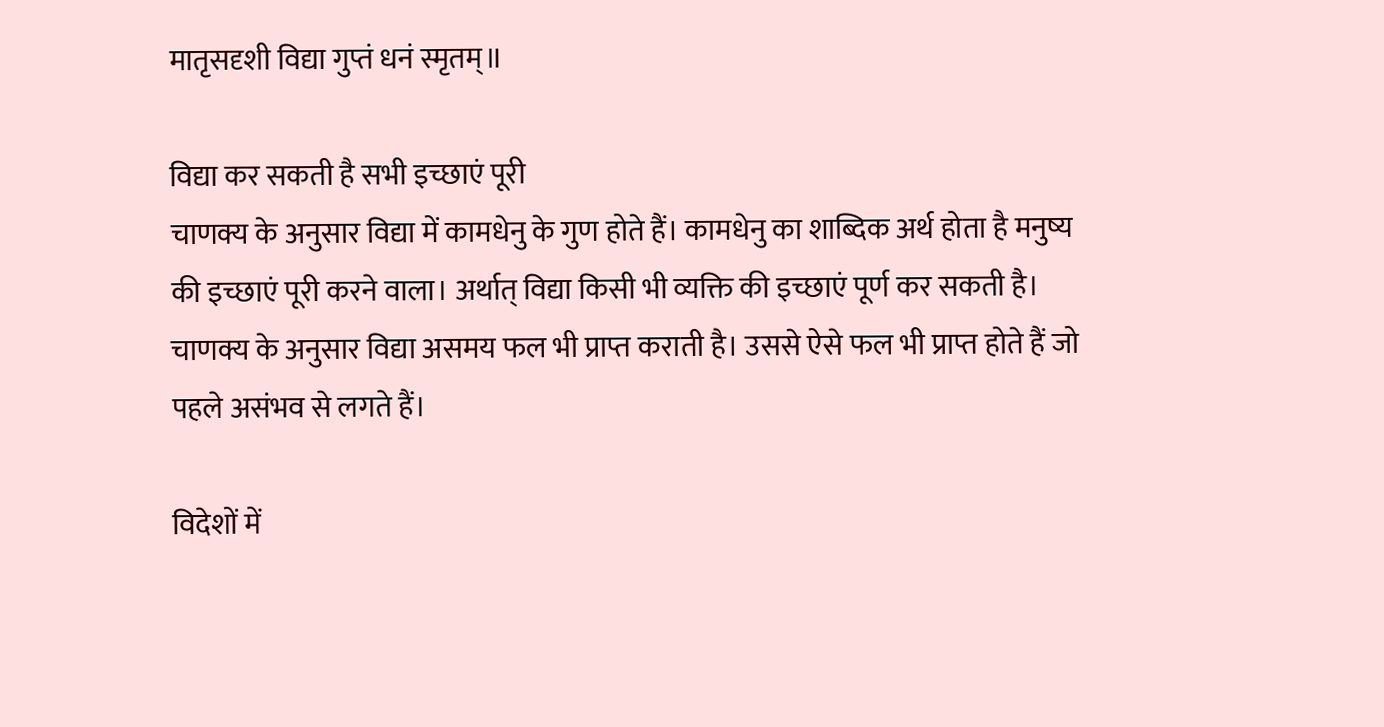मातृसदृशी विद्या गुप्तं धनं स्मृतम्॥

विद्या कर सकती है सभी इच्छाएं पूरी
चाणक्य के अनुसार विद्या में कामधेनु के गुण होते हैं। कामधेनु का शाब्दिक अर्थ होता है मनुष्य की इच्छाएं पूरी करने वाला। अर्थात् विद्या किसी भी व्यक्ति की इच्छाएं पूर्ण कर सकती है। चाणक्य के अनुसार विद्या असमय फल भी प्राप्त कराती है। उससे ऐसे फल भी प्राप्त होते हैं जो पहले असंभव से लगते हैं।

विदेशों में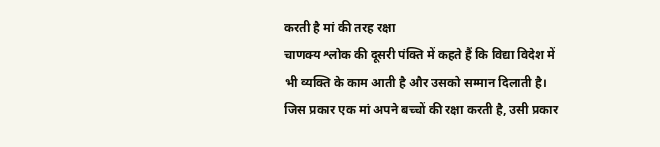करती है मां की तरह रक्षा
चाणक्य श्लोक की दूसरी पंक्ति में कहते हैं कि विद्या विदेश में भी व्यक्ति के काम आती है और उसको सम्मान दिलाती है। जिस प्रकार एक मां अपने बच्चों की रक्षा करती है, उसी प्रकार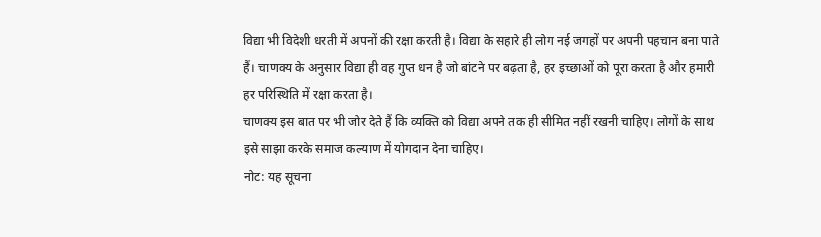विद्या भी विदेशी धरती में अपनों की रक्षा करती है। विद्या के सहारे ही लोग नई जगहों पर अपनी पहचान बना पाते हैं। चाणक्य के अनुसार विद्या ही वह गुप्त धन है जो बांटने पर बढ़ता है, हर इच्छाओं को पूरा करता है और हमारी हर परिस्थिति में रक्षा करता है।
चाणक्य इस बात पर भी जोर देते हैं कि व्यक्ति को विद्या अपने तक ही सीमित नहीं रखनी चाहिए। लोगों के साथ इसे साझा करके समाज कल्याण में योगदान देना चाहिए।
नोट: यह सूचना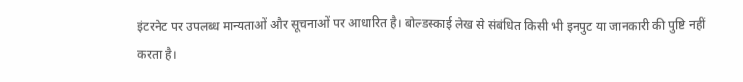इंटरनेट पर उपलब्ध मान्यताओं और सूचनाओं पर आधारित है। बोल्डस्काई लेख से संबंधित किसी भी इनपुट या जानकारी की पुष्टि नहीं करता है।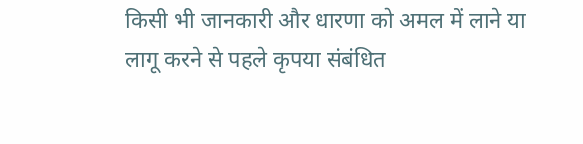किसी भी जानकारी और धारणा को अमल में लाने या लागू करने से पहले कृपया संबंधित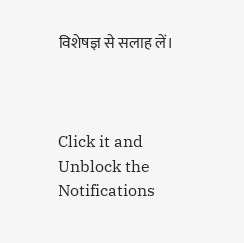विशेषज्ञ से सलाह लें।



Click it and Unblock the Notifications